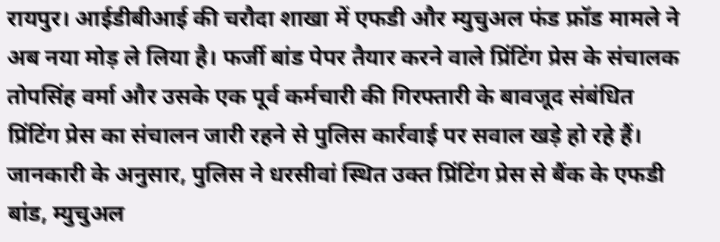रायपुर। आईडीबीआई की चरौदा शाखा में एफडी और म्युचुअल फंड फ्रॉड मामले ने अब नया मोड़ ले लिया है। फर्जी बांड पेपर तैयार करने वाले प्रिंटिंग प्रेस के संचालक तोपसिंह वर्मा और उसके एक पूर्व कर्मचारी की गिरफ्तारी के बावजूद संबंधित प्रिंटिंग प्रेस का संचालन जारी रहने से पुलिस कार्रवाई पर सवाल खड़े हो रहे हैं।
जानकारी के अनुसार, पुलिस ने धरसीवां स्थित उक्त प्रिंटिंग प्रेस से बैंक के एफडी बांड, म्युचुअल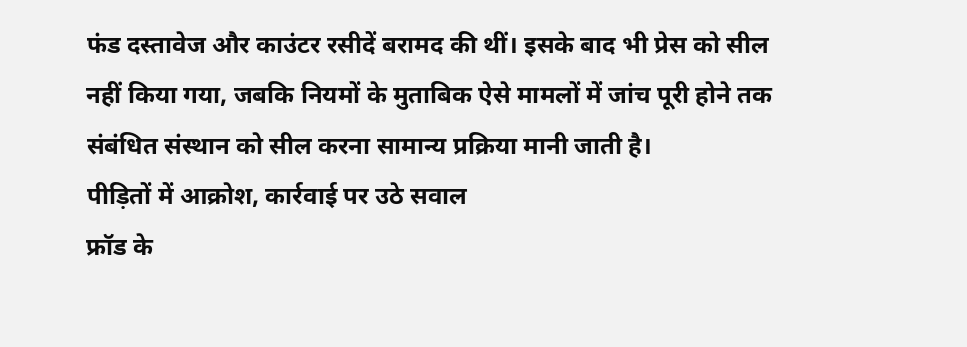फंड दस्तावेज और काउंटर रसीदें बरामद की थीं। इसके बाद भी प्रेस को सील नहीं किया गया, जबकि नियमों के मुताबिक ऐसे मामलों में जांच पूरी होने तक संबंधित संस्थान को सील करना सामान्य प्रक्रिया मानी जाती है।
पीड़ितों में आक्रोश, कार्रवाई पर उठे सवाल
फ्रॉड के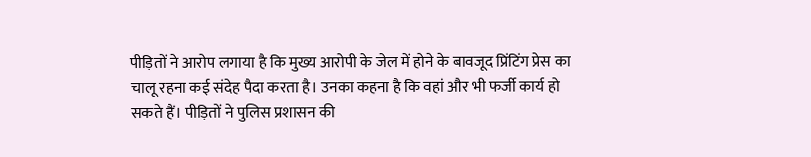पीड़ितों ने आरोप लगाया है कि मुख्य आरोपी के जेल में होने के बावजूद प्रिंटिंग प्रेस का चालू रहना कई संदेह पैदा करता है। उनका कहना है कि वहां और भी फर्जी कार्य हो सकते हैं। पीड़ितों ने पुलिस प्रशासन की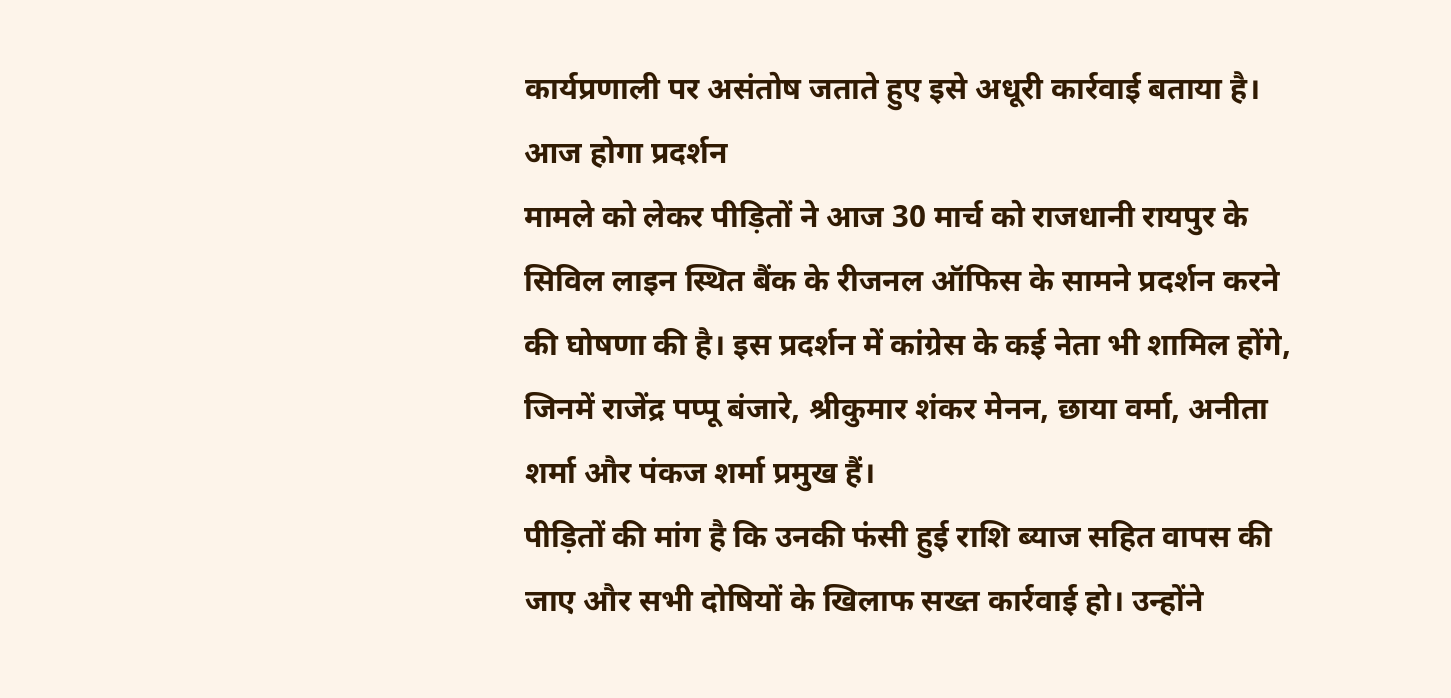कार्यप्रणाली पर असंतोष जताते हुए इसे अधूरी कार्रवाई बताया है।
आज होगा प्रदर्शन
मामले को लेकर पीड़ितों ने आज 30 मार्च को राजधानी रायपुर के सिविल लाइन स्थित बैंक के रीजनल ऑफिस के सामने प्रदर्शन करने की घोषणा की है। इस प्रदर्शन में कांग्रेस के कई नेता भी शामिल होंगे, जिनमें राजेंद्र पप्पू बंजारे, श्रीकुमार शंकर मेनन, छाया वर्मा, अनीता शर्मा और पंकज शर्मा प्रमुख हैं।
पीड़ितों की मांग है कि उनकी फंसी हुई राशि ब्याज सहित वापस की जाए और सभी दोषियों के खिलाफ सख्त कार्रवाई हो। उन्होंने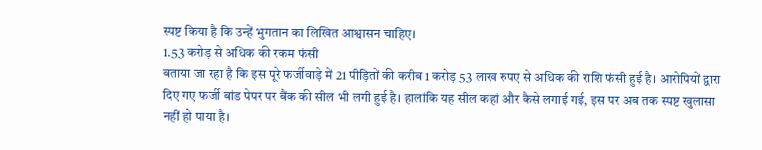स्पष्ट किया है कि उन्हें भुगतान का लिखित आश्वासन चाहिए।
1.53 करोड़ से अधिक की रकम फंसी
बताया जा रहा है कि इस पूरे फर्जीवाड़े में 21 पीड़ितों की करीब 1 करोड़ 53 लाख रुपए से अधिक की राशि फंसी हुई है। आरोपियों द्वारा दिए गए फर्जी बांड पेपर पर बैंक की सील भी लगी हुई है। हालांकि यह सील कहां और कैसे लगाई गई, इस पर अब तक स्पष्ट खुलासा नहीं हो पाया है।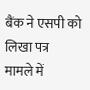बैंक ने एसपी को लिखा पत्र
मामले में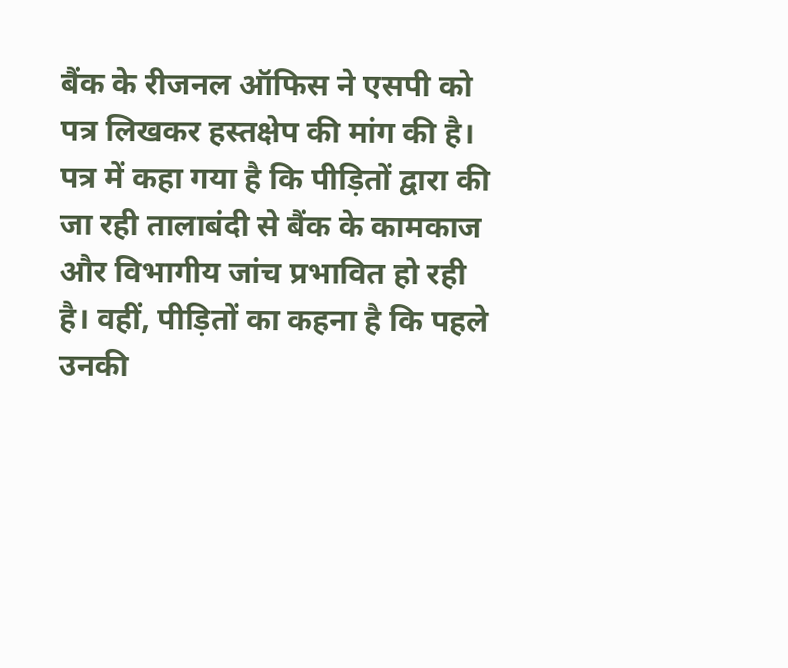बैंक के रीजनल ऑफिस ने एसपी को पत्र लिखकर हस्तक्षेप की मांग की है। पत्र में कहा गया है कि पीड़ितों द्वारा की जा रही तालाबंदी से बैंक के कामकाज और विभागीय जांच प्रभावित हो रही है। वहीं, पीड़ितों का कहना है कि पहले उनकी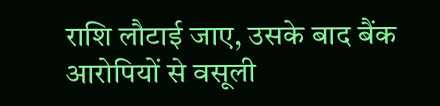राशि लौटाई जाए, उसके बाद बैंक आरोपियों से वसूली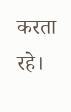करता रहे।